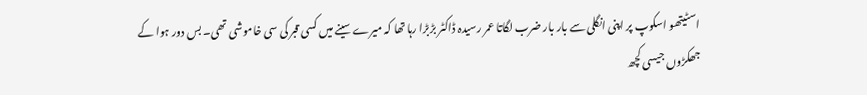اسٹیتھو اسکوپ پر اپنی انگلی سے بار بار ضرب لگاتا عمر رسیدہ ڈاکٹر بڑبڑا رہا تھا کہ میرے سینے میں کسی قبر کی سی خاموشی تھی۔ بس دور ہوا کے جھکڑوں جیسی کچھ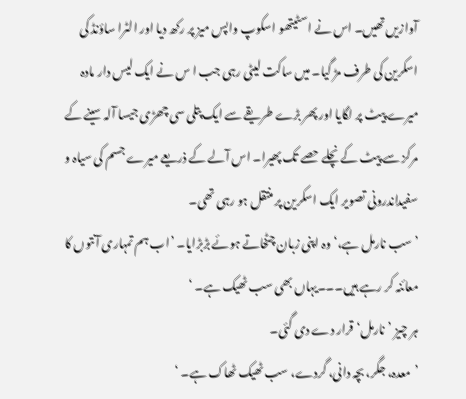آوازیں تھیں۔ اس نے اسٹیتھو اسکوپ واپس میز پر رکھ دیا اور الٹرا ساؤنڈ کی اسکرین کی طرف مڑ گیا۔ میں ساکت لیٹی رہی جب ا س نے ایک لیس دار مادہ میرے پیٹ پر لگایا اور پھر بڑے طریقے سے ایک پتلی سی چھڑی جیسا آلہ سینے کے مرکز سے پیٹ کے نچلے حصے تک پھیرا۔ اس آلے کے ذریعے میرے جسم کی سیاہ و سفیداندرونی تصویر ایک اسکرین پر منتقل ہو رہی تھی۔
’سب نارمل ہے،‘ وہ اپنی زبان چٹخاتے ہوئے بڑبڑایا۔ ’اب ہم تمہاری آنتوں کا معائنہ کر رہے ہیں۔۔۔یہاں بھی سب ٹھیک ہے۔ ‘
ہر چیز ’نارمل‘ قرار دے دی گئی۔
’معدہ، جگر، بچہ دانی، گردے، سب ٹھیک ٹھاک ہے۔ ‘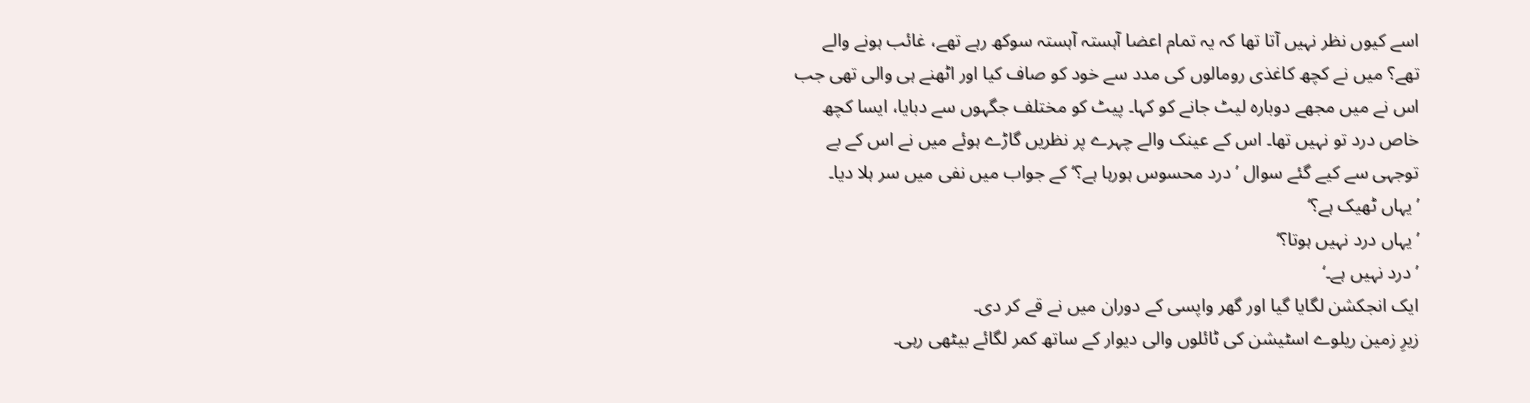اسے کیوں نظر نہیں آتا تھا کہ یہ تمام اعضا آہستہ آہستہ سوکھ رہے تھے، غائب ہونے والے تھے؟ میں نے کچھ کاغذی رومالوں کی مدد سے خود کو صاف کیا اور اٹھنے ہی والی تھی جب اس نے میں مجھے دوبارہ لیٹ جانے کو کہا۔ پیٹ کو مختلف جگہوں سے دبایا، ایسا کچھ خاص درد تو نہیں تھا۔ اس کے عینک والے چہرے پر نظریں گاڑے ہوئے میں نے اس کے بے توجہی سے کیے گئے سوال ’ درد محسوس ہورہا ہے؟‘ کے جواب میں نفی میں سر ہلا دیا۔
’یہاں ٹھیک ہے؟‘
’یہاں درد نہیں ہوتا؟‘
’درد نہیں ہے۔‘
ایک انجکشن لگایا گیا اور گھر واپسی کے دوران میں نے قے کر دی۔
زیرِ زمین ریلوے اسٹیشن کی ٹائلوں والی دیوار کے ساتھ کمر لگائے بیٹھی رہی۔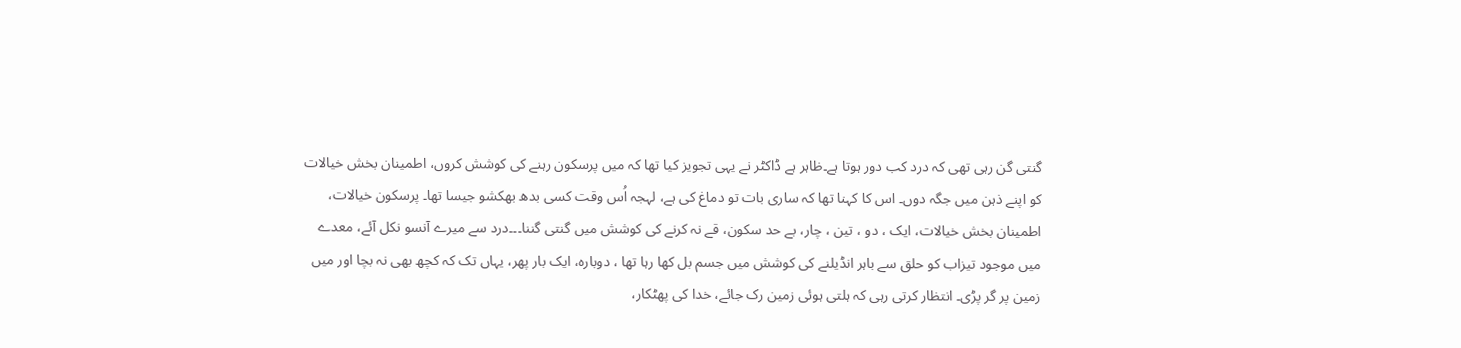گنتی گن رہی تھی کہ درد کب دور ہوتا ہے۔ظاہر ہے ڈاکٹر نے یہی تجویز کیا تھا کہ میں پرسکون رہنے کی کوشش کروں، اطمینان بخش خیالات کو اپنے ذہن میں جگہ دوں۔ اس کا کہنا تھا کہ ساری بات تو دماغ کی ہے، لہجہ اُس وقت کسی بدھ بھکشو جیسا تھا۔ پرسکون خیالات، اطمینان بخش خیالات، ایک ، دو ، تین ، چار، بے حد سکون، قے نہ کرنے کی کوشش میں گنتی گننا۔۔۔درد سے میرے آنسو نکل آئے، معدے میں موجود تیزاب کو حلق سے باہر انڈیلنے کی کوشش میں جسم بل کھا رہا تھا ، دوبارہ، ایک بار پھر، یہاں تک کہ کچھ بھی نہ بچا اور میں زمین پر گر پڑی۔ انتظار کرتی رہی کہ ہلتی ہوئی زمین رک جائے، خدا کی پھٹکار،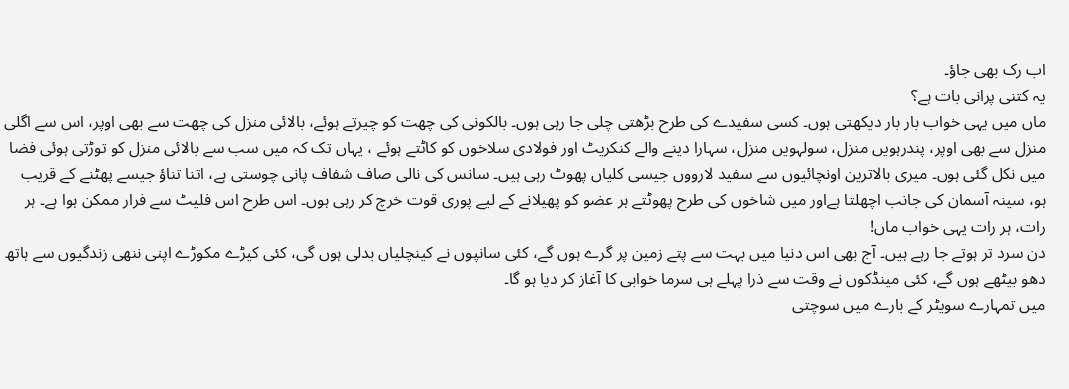اب رک بھی جاؤ۔
یہ کتنی پرانی بات ہے؟
ماں میں یہی خواب بار بار دیکھتی ہوں۔ کسی سفیدے کی طرح بڑھتی چلی جا رہی ہوں۔ بالکونی کی چھت کو چیرتے ہوئے، بالائی منزل کی چھت سے بھی اوپر، اس سے اگلی منزل سے بھی اوپر، پندرہویں منزل، سولہویں منزل، سہارا دینے والے کنکریٹ اور فولادی سلاخوں کو کاٹتے ہوئے ، یہاں تک کہ میں سب سے بالائی منزل کو توڑتی ہوئی فضا میں نکل گئی ہوں۔ میری بالاترین اونچائیوں سے سفید لارووں جیسی کلیاں پھوٹ رہی ہیں۔ سانس کی نالی صاف شفاف پانی چوستی ہے، اتنا تناؤ جیسے پھٹنے کے قریب ہو، سینہ آسمان کی جانب اچھلتا ہےاور میں شاخوں کی طرح پھوٹتے ہر عضو کو پھیلانے کے لیے پوری قوت خرچ کر رہی ہوں۔ اس طرح اس فلیٹ سے فرار ممکن ہوا ہے۔ ہر رات، ہر رات یہی خواب ماں!
دن سرد تر ہوتے جا رہے ہیں۔ آج بھی اس دنیا میں بہت سے پتے زمین پر گرے ہوں گے، کئی سانپوں نے کینچلیاں بدلی ہوں گی، کئی کیڑے مکوڑے اپنی ننھی زندگیوں سے ہاتھ دھو بیٹھے ہوں گے، کئی مینڈکوں نے وقت سے ذرا پہلے ہی سرما خوابی کا آغاز کر دیا ہو گا۔
میں تمہارے سویٹر کے بارے میں سوچتی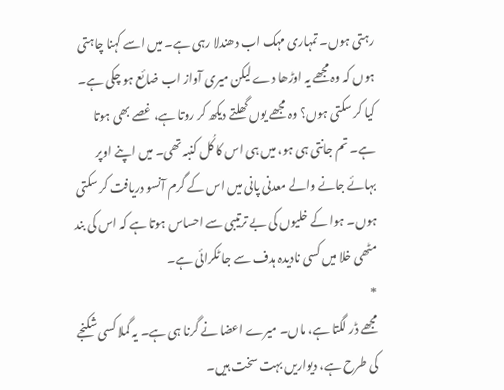رہتی ہوں۔ تمہاری مہک اب دھندلا رہی ہے۔ میں اسے کہنا چاہتی ہوں کہ وہ مجھے یہ اوڑھا دے لیکن میری آواز اب ضائع ہو چکی ہے۔ کیا کر سکتی ہوں؟ وہ مجھے یوں گھلتے دیکھ کر روتا ہے، غصے بھی ہوتا ہے۔ تم جانتی ہی ہو، میں ہی اس کا کُل کنبہ تھی۔ میں اپنے اوپر بہائے جانے والے معدنی پانی میں اس کے گرم آنسو دریافت کر سکتی ہوں۔ ہوا کے خلیوں کی بے ترتیبی سے احساس ہوتا ہے کہ اس کی بند مٹھی خلا میں کسی نادیدہ ہدف سے جا ٹکرائی ہے۔
*
مجھے ڈر لگتا ہے، ماں۔ میرے اعضا نے گرنا ہی ہے۔ یہ گملا کسی شکنجے کی طرح ہے، دیواریں بہت سخت ہیں۔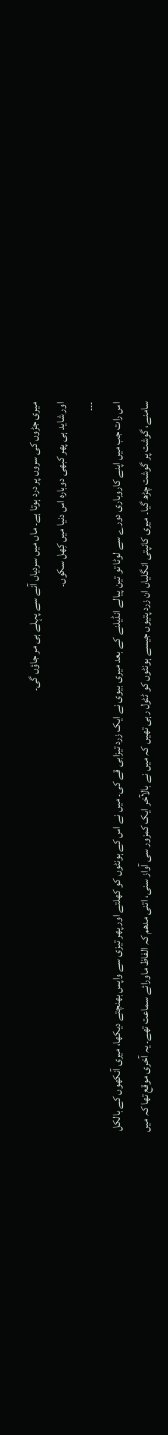میری جڑوں کی سروں پر درد ہوتا ہے۔ ماں میں سردیاں آنے سے پہلے ہی مر جاؤں گی۔
اور شاید ہی پھر کبھی دوبارہ اس دنیا میں کِھل سکوں۔
۔۔۔
اس رات جب میں اپنے کاروباری دورے سے لوٹا تو تین پیالے انڈیلنے کے بعد میری بیوی نے ایک زرد تیزابی قے کی۔ میں نے اس کے ہونٹوں کو کھلتے اور پھر تیزی سے واپس بھنچتے دیکھا، میری آنکھوں کے بالکل سامنے، گوشت پر گوشت چڑھ گیا۔ میری کانپتی انگلیاں ان زرد پتیوں جیسے ہونٹوں کو ٹٹول رہی تھیں کہ میں نے بالآخر ایک کمزور سی آواز سنی، اتنی مدھم کہ الفاظ ماورائے سماعت تھے۔ یہ آخری موقع تھا کہ میں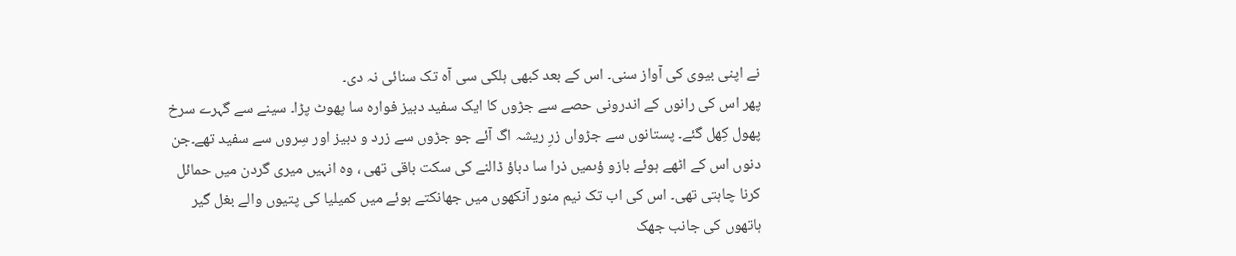نے اپنی بیوی کی آواز سنی۔ اس کے بعد کبھی ہلکی سی آہ تک سنائی نہ دی۔
پھر اس کی رانوں کے اندرونی حصے سے جڑوں کا ایک سفید دبیز فوارہ سا پھوٹ پڑا۔ سینے سے گہرے سرخ پھول کِھل گئے۔ پستانوں سے جڑواں زرِ ریشہ اگ آئے جو جڑوں سے زرد و دبیز اور سِروں سے سفید تھے۔جن دنوں اس کے اٹھے ہوئے بازو ؤںمیں ذرا سا دباؤ ڈالنے کی سکت باقی تھی ، وہ انہیں میری گردن میں حمائل کرنا چاہتی تھی۔ اس کی اب تک نیم منور آنکھوں میں جھانکتے ہوئے میں کمیلیا کی پتیوں والے بغل گیر ہاتھوں کی جانب جھک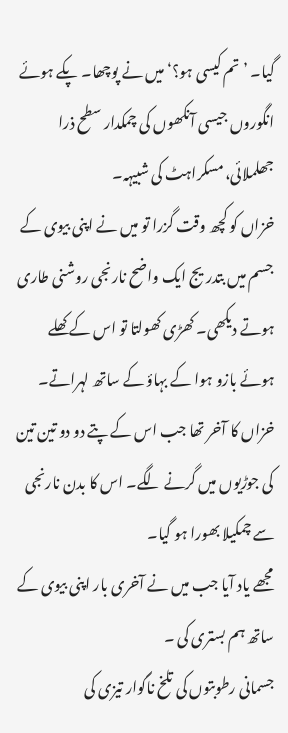گیا۔ ’تم کیسی ہو؟‘ میں نے پوچھا۔ پکے ہوئے انگوروں جیسی آنکھوں کی چمکدار سطح ذرا جھلملائی، مسکراہٹ کی شبیہہ۔
خزاں کو کچھ وقت گزرا تو میں نے اپنی بیوی کے جسم میں بتدریج ایک واضح نارنجی روشنی طاری ہوتے دیکھی۔ کھڑی کھولتا تو اس کے کھلے ہوئے بازو ہوا کے بہاؤ کے ساتھ لہراتے۔
خزاں کا آخر تھا جب اس کے پتے دو دو تین تین کی جوڑیوں میں گرنے لگے۔ اس کا بدن نارنجی سے چمکیلا بھورا ہو گیا۔
مجھے یاد آیا جب میں نے آخری بار اپنی بیوی کے ساتھ ہم بستری کی ۔
جسمانی رطوبتوں کی تلخ ناگوار تیزی کی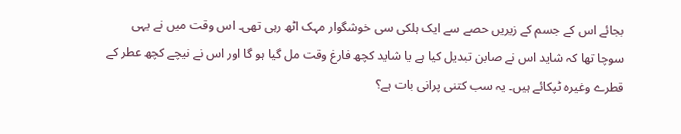بجائے اس کے جسم کے زیریں حصے سے ایک ہلکی سی خوشگوار مہک اٹھ رہی تھی۔ اس وقت میں نے یہی سوچا تھا کہ شاید اس نے صابن تبدیل کیا ہے یا شاید کچھ فارغ وقت مل گیا ہو گا اور اس نے نیچے کچھ عطر کے قطرے وغیرہ ٹپکائے ہیں۔ یہ سب کتنی پرانی بات ہے؟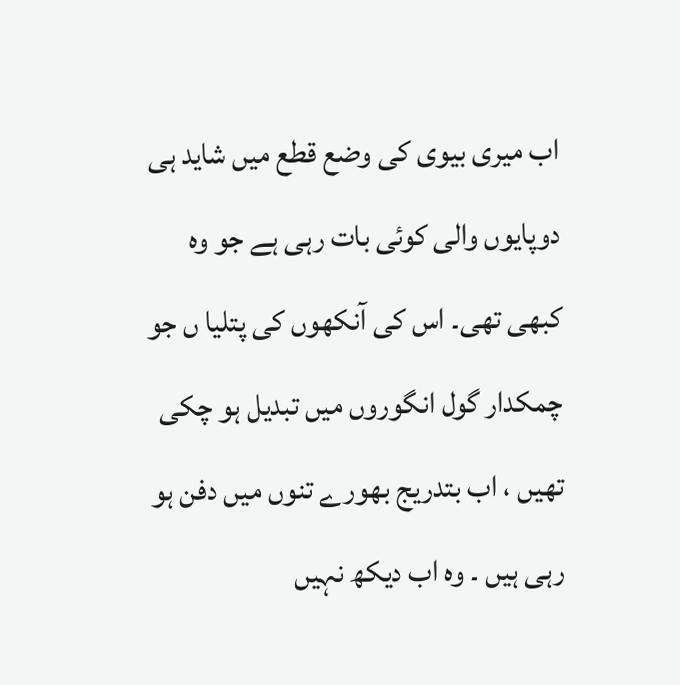اب میری بیوی کی وضع قطع میں شاید ہی دوپایوں والی کوئی بات رہی ہے جو وہ کبھی تھی۔ اس کی آنکھوں کی پتلیا ں جو چمکدار گول انگوروں میں تبدیل ہو چکی تھیں ، اب بتدریج بھورے تنوں میں دفن ہو رہی ہیں ۔ وہ اب دیکھ نہیں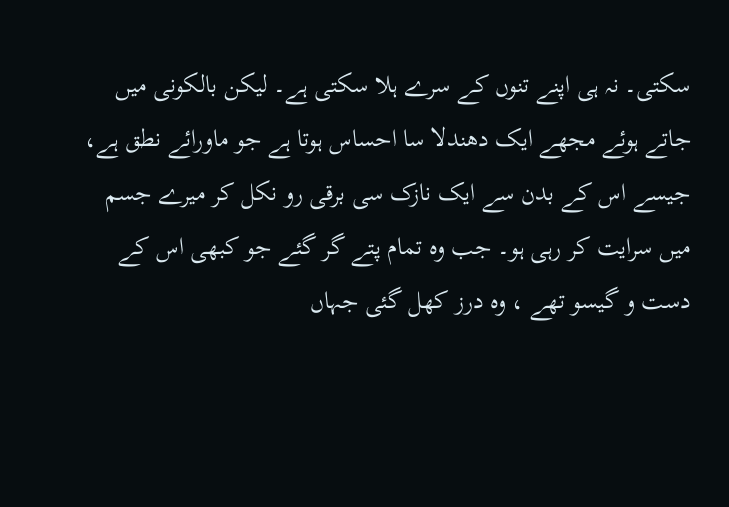سکتی۔ نہ ہی اپنے تنوں کے سرے ہلا سکتی ہے۔ لیکن بالکونی میں جاتے ہوئے مجھے ایک دھندلا سا احساس ہوتا ہے جو ماورائے نطق ہے، جیسے اس کے بدن سے ایک نازک سی برقی رو نکل کر میرے جسم میں سرایت کر رہی ہو۔ جب وہ تمام پتے گر گئے جو کبھی اس کے دست و گیسو تھے ، وہ درز کھل گئی جہاں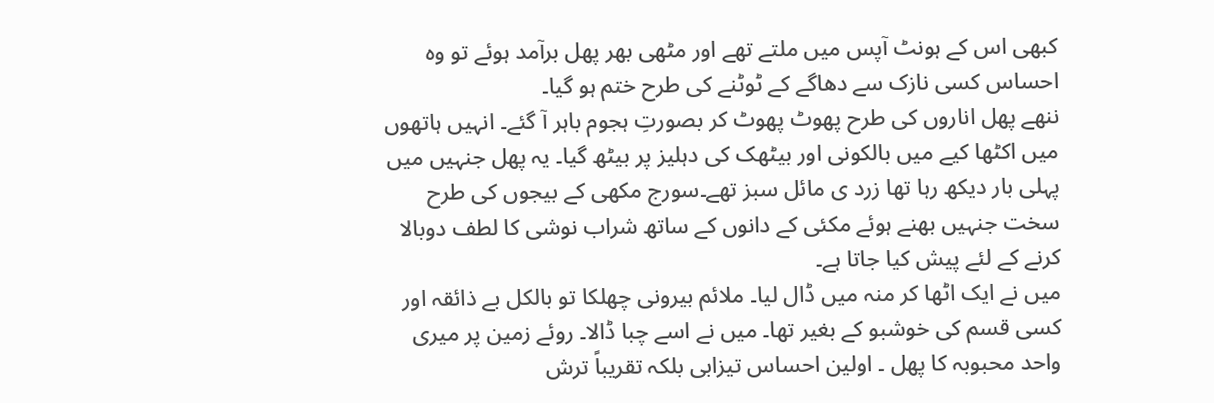کبھی اس کے ہونٹ آپس میں ملتے تھے اور مٹھی بھر پھل برآمد ہوئے تو وہ احساس کسی نازک سے دھاگے کے ٹوٹنے کی طرح ختم ہو گیا۔
ننھے پھل اناروں کی طرح پھوٹ پھوٹ کر بصورتِ ہجوم باہر آ گئے۔ انہیں ہاتھوں میں اکٹھا کیے میں بالکونی اور بیٹھک کی دہلیز پر بیٹھ گیا۔ یہ پھل جنہیں میں پہلی بار دیکھ رہا تھا زرد ی مائل سبز تھے۔سورج مکھی کے بیجوں کی طرح سخت جنہیں بھنے ہوئے مکئی کے دانوں کے ساتھ شراب نوشی کا لطف دوبالا کرنے کے لئے پیش کیا جاتا ہے۔
میں نے ایک اٹھا کر منہ میں ڈال لیا۔ ملائم بیرونی چھلکا تو بالکل بے ذائقہ اور کسی قسم کی خوشبو کے بغیر تھا۔ میں نے اسے چبا ڈالا۔ روئے زمین پر میری واحد محبوبہ کا پھل ۔ اولین احساس تیزابی بلکہ تقریباً ترش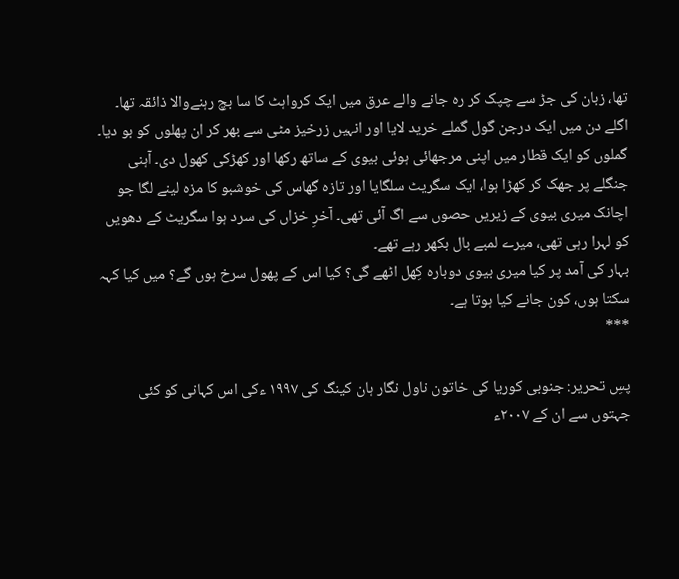تھا، زبان کی جڑ سے چپک کر رہ جانے والے عرق میں ایک کرواہٹ کا سا بچ رہنےوالا ذائقہ تھا۔
اگلے دن میں ایک درجن گول گملے خرید لایا اور انہیں زرخیز مٹی سے بھر کر ان پھلوں کو بو دیا۔ گملوں کو ایک قطار میں اپنی مرجھائی ہوئی بیوی کے ساتھ رکھا اور کھڑکی کھول دی۔ آہنی جنگلے پر جھک کر کھڑا ہوا، ایک سگریٹ سلگایا اور تازہ گھاس کی خوشبو کا مزہ لینے لگا جو اچانک میری بیوی کے زیریں حصوں سے اگ آئی تھی۔ آخرِ خزاں کی سرد ہوا سگریٹ کے دھویں کو لہرا رہی تھی، میرے لمبے بال بکھر رہے تھے۔
بہار کی آمد پر کیا میری بیوی دوبارہ کِھل اٹھے گی؟ کیا اس کے پھول سرخ ہوں گے؟ میں کیا کہہ سکتا ہوں، کون جانے کیا ہوتا ہے۔
***

پسِ تحریر: جنوبی کوریا کی خاتون ناول نگار ہان کینگ کی ۱۹۹۷ ءکی اس کہانی کو کئی جہتوں سے ان کے ۲۰۰۷ء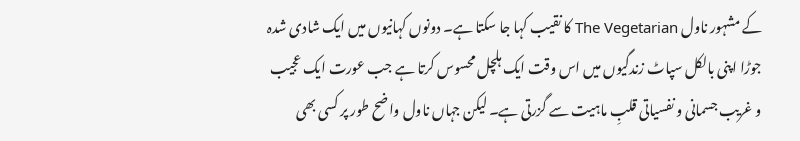کے مشہور ناول The Vegetarian کا نقیب کہا جا سکتا ہے۔ دونوں کہانیوں میں ایک شادی شدہ جوڑا اپنی بالکل سپاٹ زندگیوں میں اس وقت ایک ہلچل محسوس کرتا ہے جب عورت ایک عجیب و غریب جسمانی و نفسیاتی قلبِ ماہیت سے گزرتی ہے۔ لیکن جہاں ناول واضح طور پر کسی بھی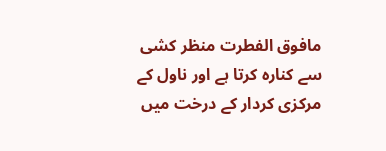مافوق الفطرت منظر کشی سے کنارہ کرتا ہے اور ناول کے مرکزی کردار کے درخت میں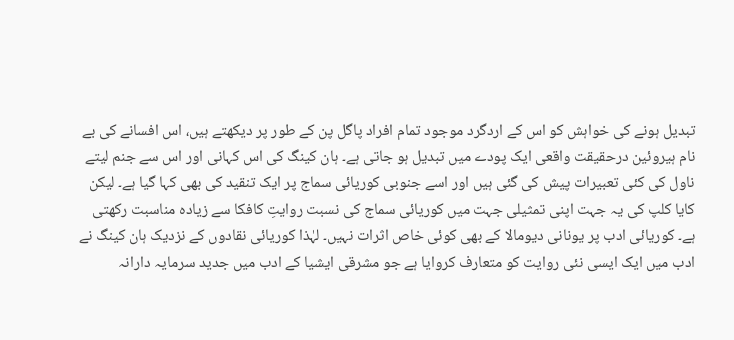تبدیل ہونے کی خواہش کو اس کے اردگرد موجود تمام افراد پاگل پن کے طور پر دیکھتے ہیں، اس افسانے کی بے نام ہیروئین درحقیقت واقعی ایک پودے میں تبدیل ہو جاتی ہے۔ ہان کینگ کی اس کہانی اور اس سے جنم لیتے ناول کی کئی تعبیرات پیش کی گئی ہیں اور اسے جنوبی کوریائی سماج پر ایک تنقید کی بھی کہا گیا ہے۔ لیکن کایا کلپ کی یہ جہت اپنی تمثیلی جہت میں کوریائی سماج کی نسبت روایتِ کافکا سے زیادہ مناسبت رکھتی ہے۔ کوریائی ادب پر یونانی دیومالا کے بھی کوئی خاص اثرات نہیں۔ لہٰذا کوریائی نقادوں کے نزدیک ہان کینگ نے ادب میں ایک ایسی نئی روایت کو متعارف کروایا ہے جو مشرقی ایشیا کے ادب میں جدید سرمایہ دارانہ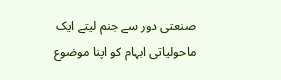صنعتی دور سے جنم لیتے ایک ماحولیاتی ابہام کو اپنا موضوع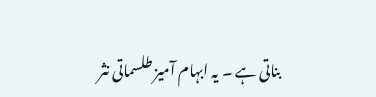بناتی ہے ۔ یہ ابہام آمیز طلسماتی نثر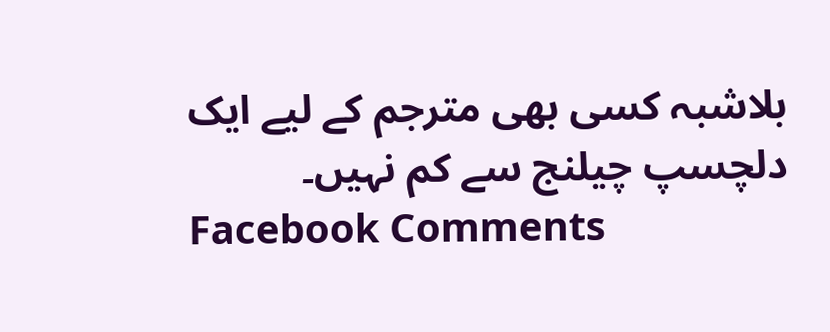بلاشبہ کسی بھی مترجم کے لیے ایک دلچسپ چیلنج سے کم نہیں۔
Facebook Comments